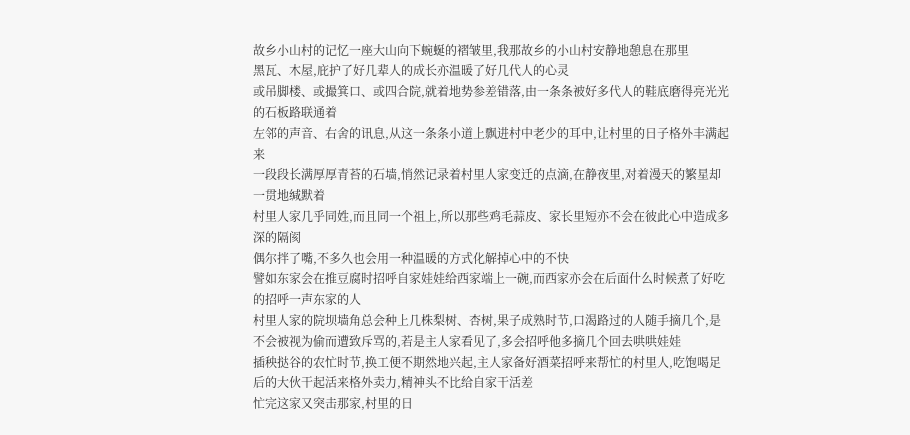故乡小山村的记忆一座大山向下蜿蜒的褶皱里,我那故乡的小山村安静地憩息在那里
黑瓦、木屋,庇护了好几辈人的成长亦温暖了好几代人的心灵
或吊脚楼、或撮箕口、或四合院,就着地势参差错落,由一条条被好多代人的鞋底磨得亮光光的石板路联通着
左邻的声音、右舍的讯息,从这一条条小道上飘进村中老少的耳中,让村里的日子格外丰满起来
一段段长满厚厚青苔的石墙,悄然记录着村里人家变迁的点滴,在静夜里,对着漫天的繁星却一贯地缄默着
村里人家几乎同姓,而且同一个祖上,所以那些鸡毛蒜皮、家长里短亦不会在彼此心中造成多深的隔阂
偶尔拌了嘴,不多久也会用一种温暖的方式化解掉心中的不快
譬如东家会在推豆腐时招呼自家娃娃给西家端上一碗,而西家亦会在后面什么时候煮了好吃的招呼一声东家的人
村里人家的院坝墙角总会种上几株梨树、杏树,果子成熟时节,口渴路过的人随手摘几个,是不会被视为偷而遭致斥骂的,若是主人家看见了,多会招呼他多摘几个回去哄哄娃娃
插秧挞谷的农忙时节,换工便不期然地兴起,主人家备好酒菜招呼来帮忙的村里人,吃饱喝足后的大伙干起活来格外卖力,精神头不比给自家干活差
忙完这家又突击那家,村里的日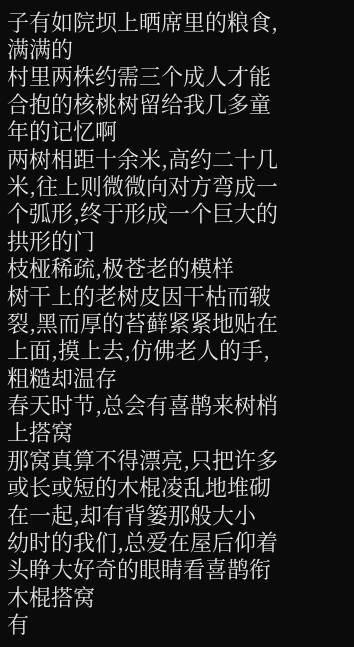子有如院坝上晒席里的粮食,满满的
村里两株约需三个成人才能合抱的核桃树留给我几多童年的记忆啊
两树相距十余米,高约二十几米,往上则微微向对方弯成一个弧形,终于形成一个巨大的拱形的门
枝桠稀疏,极苍老的模样
树干上的老树皮因干枯而皲裂,黑而厚的苔藓紧紧地贴在上面,摸上去,仿佛老人的手,粗糙却温存
春天时节,总会有喜鹊来树梢上搭窝
那窝真算不得漂亮,只把许多或长或短的木棍凌乱地堆砌在一起,却有背篓那般大小
幼时的我们,总爱在屋后仰着头睁大好奇的眼睛看喜鹊衔木棍搭窝
有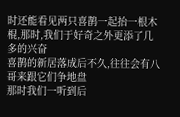时还能看见两只喜鹊一起抬一根木棍,那时,我们于好奇之外更添了几多的兴奋
喜鹊的新居落成后不久,往往会有八哥来跟它们争地盘
那时我们一听到后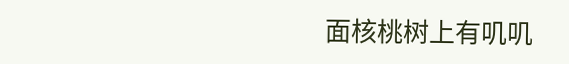面核桃树上有叽叽